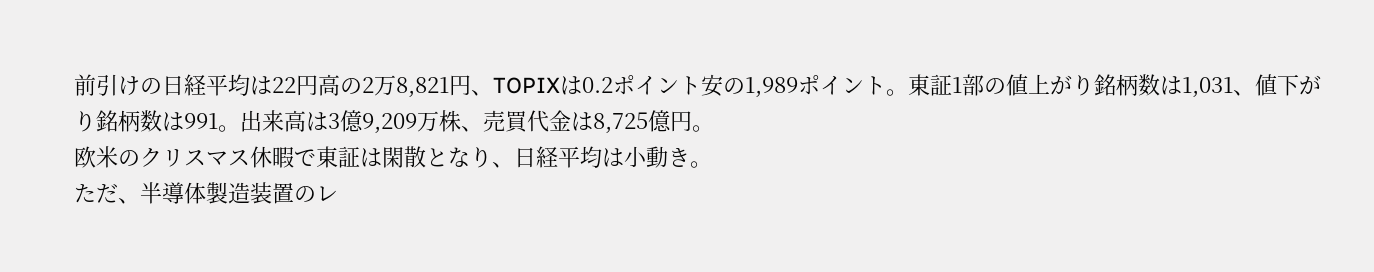前引けの日経平均は22円高の2万8,821円、TOPIXは0.2ポイント安の1,989ポイント。東証1部の値上がり銘柄数は1,031、値下がり銘柄数は991。出来高は3億9,209万株、売買代金は8,725億円。
欧米のクリスマス休暇で東証は閑散となり、日経平均は小動き。
ただ、半導体製造装置のレ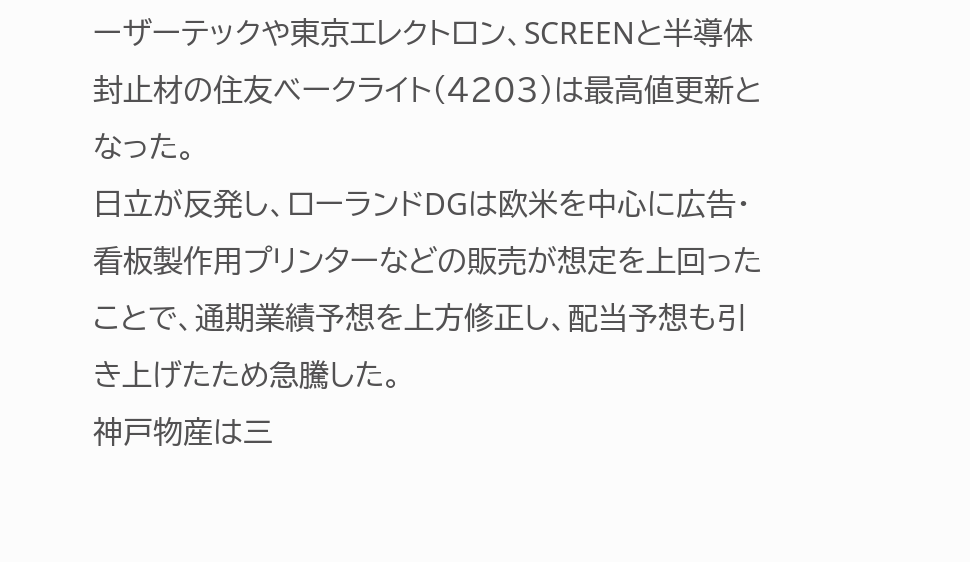ーザーテックや東京エレクトロン、SCREENと半導体封止材の住友ベークライト(4203)は最高値更新となった。
日立が反発し、ローランドDGは欧米を中心に広告・看板製作用プリンターなどの販売が想定を上回ったことで、通期業績予想を上方修正し、配当予想も引き上げたため急騰した。
神戸物産は三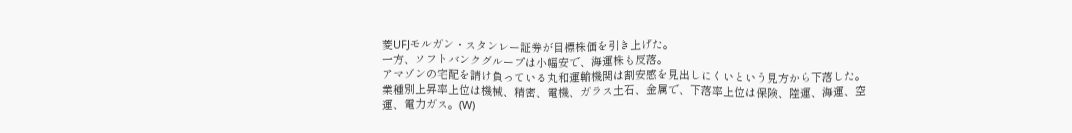菱UFJモルガン・スタンレー証券が目標株価を引き上げた。
一方、ソフトバンクグループは小幅安で、海運株も反落。
アマゾンの宅配を請け負っている丸和運輸機関は割安感を見出しにくいという見方から下落した。
業種別上昇率上位は機械、精密、電機、ガラス土石、金属で、下落率上位は保険、陸運、海運、空運、電力ガス。(W)